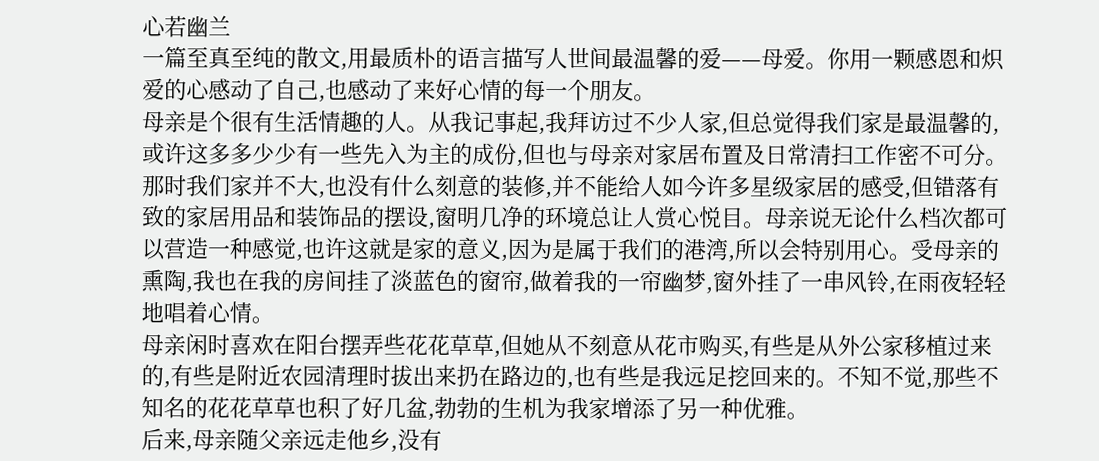心若幽兰
一篇至真至纯的散文,用最质朴的语言描写人世间最温馨的爱——母爱。你用一颗感恩和炽爱的心感动了自己,也感动了来好心情的每一个朋友。
母亲是个很有生活情趣的人。从我记事起,我拜访过不少人家,但总觉得我们家是最温馨的,或许这多多少少有一些先入为主的成份,但也与母亲对家居布置及日常清扫工作密不可分。
那时我们家并不大,也没有什么刻意的装修,并不能给人如今许多星级家居的感受,但错落有致的家居用品和装饰品的摆设,窗明几净的环境总让人赏心悦目。母亲说无论什么档次都可以营造一种感觉,也许这就是家的意义,因为是属于我们的港湾,所以会特别用心。受母亲的熏陶,我也在我的房间挂了淡蓝色的窗帘,做着我的一帘幽梦,窗外挂了一串风铃,在雨夜轻轻地唱着心情。
母亲闲时喜欢在阳台摆弄些花花草草,但她从不刻意从花市购买,有些是从外公家移植过来的,有些是附近农园清理时拔出来扔在路边的,也有些是我远足挖回来的。不知不觉,那些不知名的花花草草也积了好几盆,勃勃的生机为我家增添了另一种优雅。
后来,母亲随父亲远走他乡,没有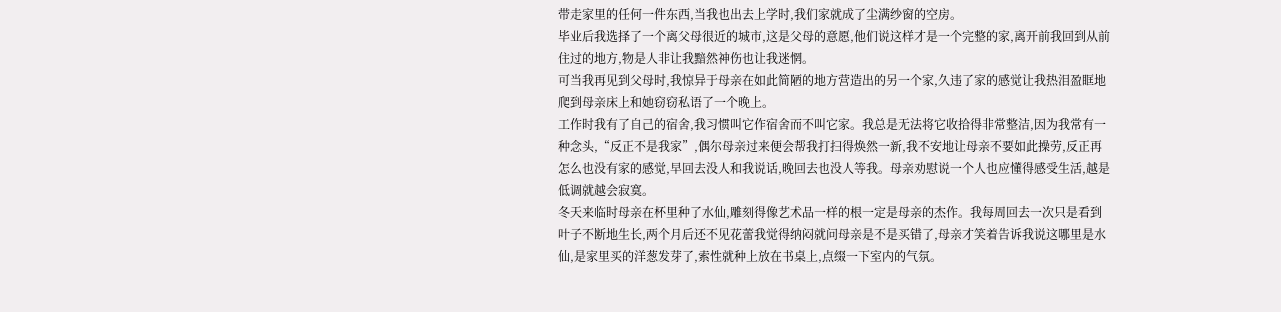带走家里的任何一件东西,当我也出去上学时,我们家就成了尘满纱窗的空房。
毕业后我选择了一个离父母很近的城市,这是父母的意愿,他们说这样才是一个完整的家,离开前我回到从前住过的地方,物是人非让我黯然神伤也让我迷惘。
可当我再见到父母时,我惊异于母亲在如此简陋的地方营造出的另一个家,久违了家的感觉让我热泪盈眶地爬到母亲床上和她窃窃私语了一个晚上。
工作时我有了自己的宿舍,我习惯叫它作宿舍而不叫它家。我总是无法将它收拾得非常整洁,因为我常有一种念头,“反正不是我家”,偶尔母亲过来便会帮我打扫得焕然一新,我不安地让母亲不要如此操劳,反正再怎么也没有家的感觉,早回去没人和我说话,晚回去也没人等我。母亲劝慰说一个人也应懂得感受生活,越是低调就越会寂寞。
冬天来临时母亲在杯里种了水仙,雕刻得像艺术品一样的根一定是母亲的杰作。我每周回去一次只是看到叶子不断地生长,两个月后还不见花蕾我觉得纳闷就问母亲是不是买错了,母亲才笑着告诉我说这哪里是水仙,是家里买的洋葱发芽了,索性就种上放在书桌上,点缀一下室内的气氛。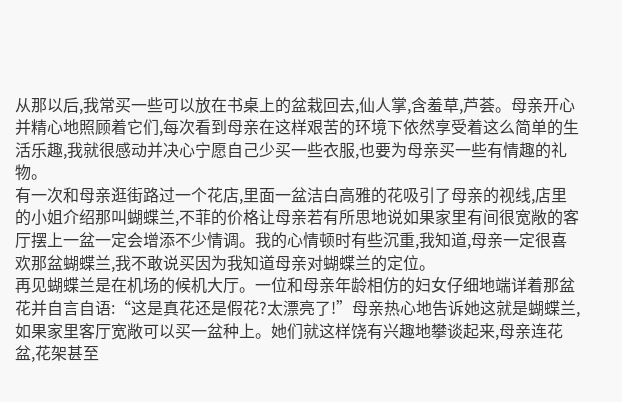从那以后,我常买一些可以放在书桌上的盆栽回去,仙人掌,含羞草,芦荟。母亲开心并精心地照顾着它们,每次看到母亲在这样艰苦的环境下依然享受着这么简单的生活乐趣,我就很感动并决心宁愿自己少买一些衣服,也要为母亲买一些有情趣的礼物。
有一次和母亲逛街路过一个花店,里面一盆洁白高雅的花吸引了母亲的视线,店里的小姐介绍那叫蝴蝶兰,不菲的价格让母亲若有所思地说如果家里有间很宽敞的客厅摆上一盆一定会增添不少情调。我的心情顿时有些沉重,我知道,母亲一定很喜欢那盆蝴蝶兰,我不敢说买因为我知道母亲对蝴蝶兰的定位。
再见蝴蝶兰是在机场的候机大厅。一位和母亲年龄相仿的妇女仔细地端详着那盆花并自言自语:“这是真花还是假花?太漂亮了!”母亲热心地告诉她这就是蝴蝶兰,如果家里客厅宽敞可以买一盆种上。她们就这样饶有兴趣地攀谈起来,母亲连花盆,花架甚至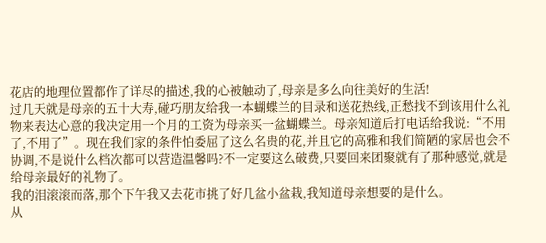花店的地理位置都作了详尽的描述,我的心被触动了,母亲是多么向往美好的生活!
过几天就是母亲的五十大寿,碰巧朋友给我一本蝴蝶兰的目录和送花热线,正愁找不到该用什么礼物来表达心意的我决定用一个月的工资为母亲买一盆蝴蝶兰。母亲知道后打电话给我说:“不用了,不用了”。现在我们家的条件怕委屈了这么名贵的花,并且它的高雅和我们简陋的家居也会不协调,不是说什么档次都可以营造温馨吗?不一定要这么破费,只要回来团聚就有了那种感觉,就是给母亲最好的礼物了。
我的泪滚滚而落,那个下午我又去花市挑了好几盆小盆栽,我知道母亲想要的是什么。
从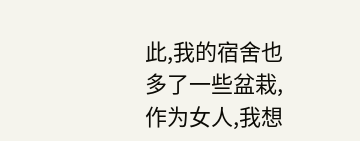此,我的宿舍也多了一些盆栽,作为女人,我想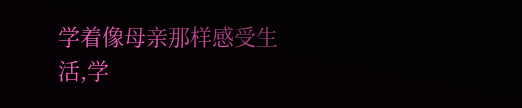学着像母亲那样感受生活,学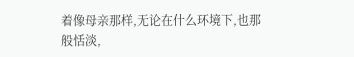着像母亲那样,无论在什么环境下,也那般恬淡,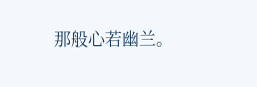那般心若幽兰。